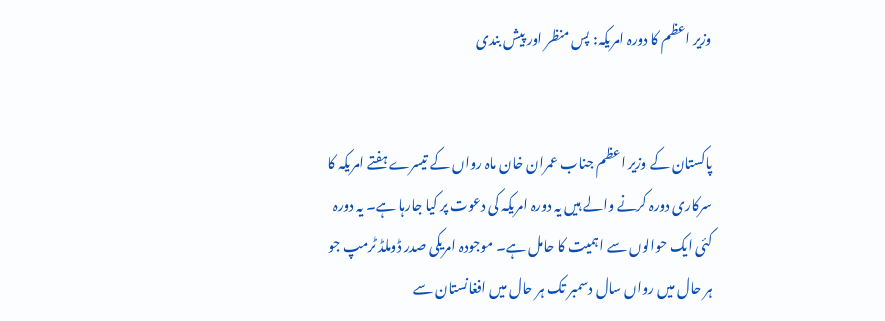وزیر اعظم کا دورہ امریکہ: پس منظر اور پیش بندی


پاکستان کے وزیر اعظم جناب عمران خان ماہ رواں کے تیسرے ہفتے امریکہ کا سرکاری دورہ کرنے والے ہیں یہ دورہ امریکہ کی دعوت پر کیا جارہا ہے۔ یہ دورہ کئی ایک حوالوں سے اہمیت کا حامل ہے۔ موجودہ امریکی صدر ڈوملڈ ٹرمپ جو ہر حال میں رواں سال دسمبر تک ہر حال میں افغانستان سے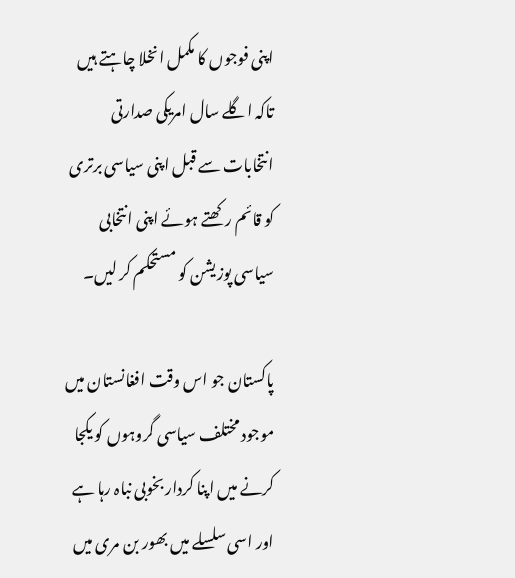اپنی فوجوں کا مکمل انخلا چاہتے ہیں تاکہ اگلے سال امریکی صدارتی انتخابات سے قبل اپنی سیاسی برتری کو قائم رکھتے ہوئے اپنی انتخابی سیاسی پوزیشن کو مستحکم کر لیں۔

پاکستان جو اس وقت افغانستان میں موجود مختلف سیاسی گروہوں کو یکجا کرنے میں اپنا کردار بخوبی نباہ رہا ہے اور اسی سلسلے میں بھور بن مری میں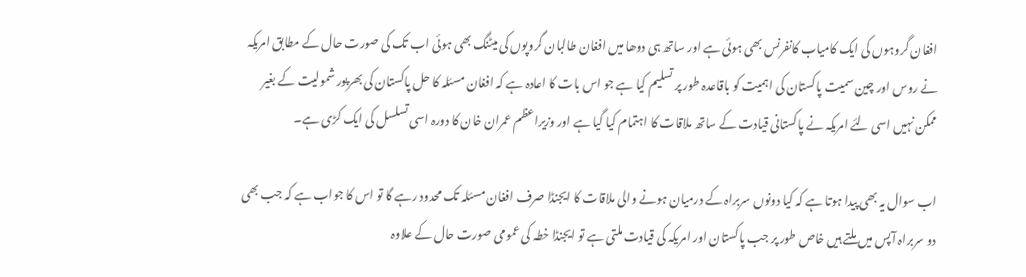افغان گروہوں کی ایک کامیاب کانفرنس بھی ہوئی ہے اور ساتھ ہی دوھا میں افغان طالبان گروپوں کی میٹنگ بھی ہوئی اب تک کی صورت حال کے مطابق امریکہ نے روس اور چین سمیت پاکستان کی اہمیت کو باقاعدہ طور پر تسلیم کیا ہے جو اس بات کا اعادہ ہے کہ افغان مسئلہ کا حل پاکستان کی بھرپور شمولیت کے بغیر ممکن نہیں اسی لئے امریکہ نے پاکستانی قیادت کے ساتھ ملاقات کا اہتمام کیا گیا ہے اور وزیراعظم عمران خان کا دورہ اسی تسلسل کی ایک کڑی ہے۔

اب سوال یہ بھی پیدا ہوتا ہے کہ کیا دونوں سربراہ کے درمیان ہونے والی ملاقات کا ایجنڈا صرف افغان مسئلہ تک محدود رہے گا تو اس کا جواب ہے کہ جب بھی دو سربراہ آپس میں ملتے ہیں خاص طور پر جب پاکستان اور امریکہ کی قیادت ملتی ہے تو ایجنڈا خطہ کی عمومی صورت حال کے علاوہ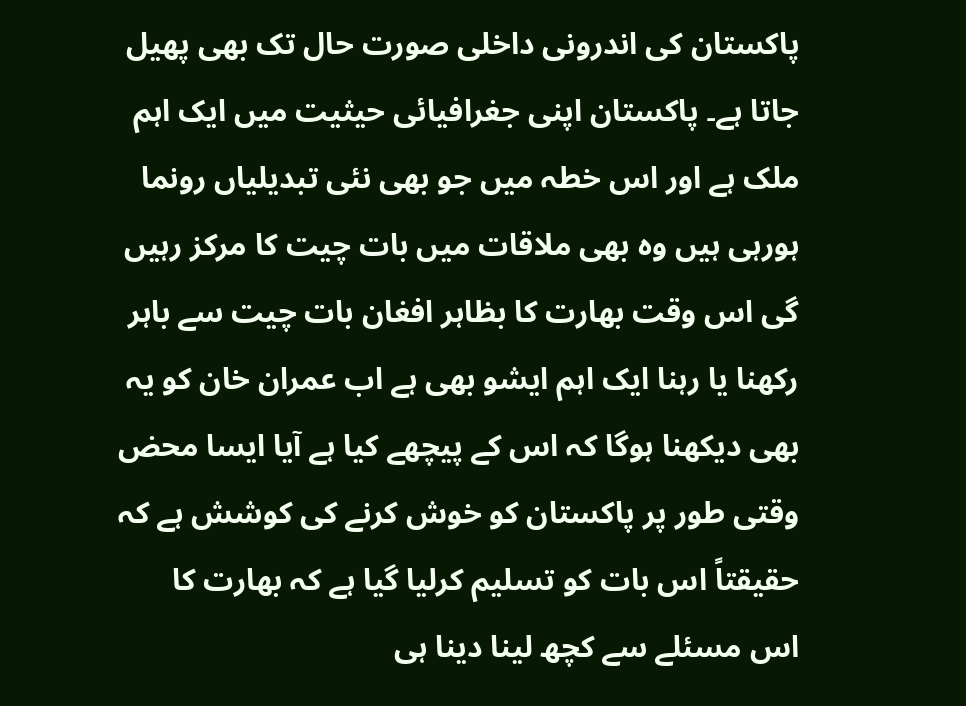پاکستان کی اندرونی داخلی صورت حال تک بھی پھیل جاتا ہے۔ پاکستان اپنی جغرافیائی حیثیت میں ایک اہم ملک ہے اور اس خطہ میں جو بھی نئی تبدیلیاں رونما ہورہی ہیں وہ بھی ملاقات میں بات چیت کا مرکز رہیں گی اس وقت بھارت کا بظاہر افغان بات چیت سے باہر رکھنا یا رہنا ایک اہم ایشو بھی ہے اب عمران خان کو یہ بھی دیکھنا ہوگا کہ اس کے پیچھے کیا ہے آیا ایسا محض وقتی طور پر پاکستان کو خوش کرنے کی کوشش ہے کہ حقیقتاً اس بات کو تسلیم کرلیا گیا ہے کہ بھارت کا اس مسئلے سے کچھ لینا دینا ہی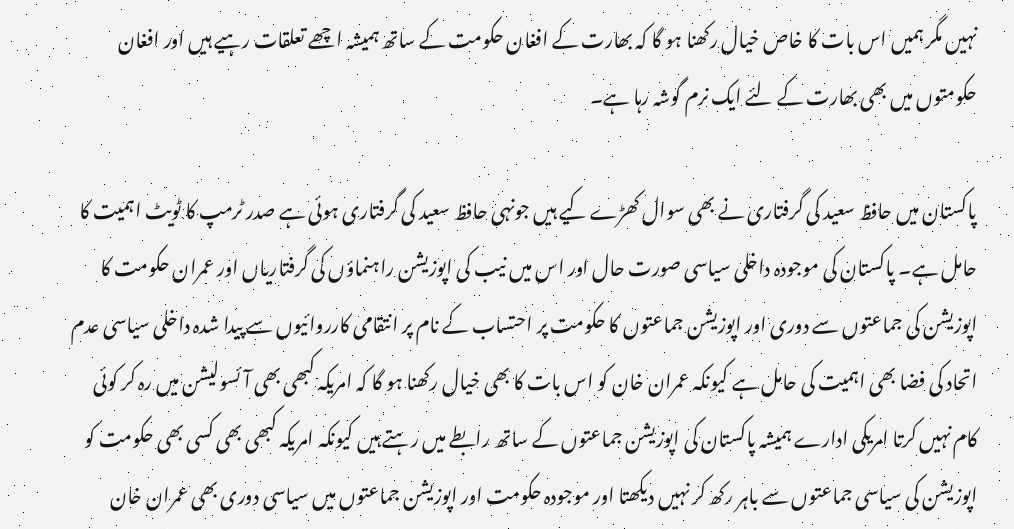نہیں مگر ہمیں اس بات کا خاص خیال رکھنا ہو گا کہ بھارت کے افغان حکومت کے ساتھ ہمیشہ اچھے تعلقات رہیے ہیں اور افغان حکومتوں میں بھی بھارت کے لئے ایک نرم گوشہ رہا ہے۔

پاکستان میں حافظ سعید کی گرفتاری نے بھی سوال کھڑے کیے ہیں جونہی حافظ سعید کی گرفتاری ہوئی ہے صدر ٹرمپ کا ٹویٹ اہمیت کا حامل ہے۔ پاکستان کی موجودہ داخلی سیاسی صورت حال اور اس میں نیب کی اپوزیشن راہنماؤں کی گرفتاریاں اور عمران حکومت کا اپوزیشن کی جماعتوں سے دوری اور اپوزیشن جماعتوں کا حکومت پر احتساب کے نام پر انتقامی کارروائیوں سے پیدا شدہ داخلی سیاسی عدم اتحاد کی فضا بھی اہمیت کی حامل ہے کیونکہ عمران خان کو اس بات کا بھی خیال رکھنا ہو گا کہ امریکہ کبھی بھی آئسولیشن میں رہ کر کوئی کام نہیں کرتا امریکی ادارے ہمیشہ پاکستان کی اپوزیشن جماعتوں کے ساتھ رابطے میں رہتے ہیں کیونکہ امریکہ کبھی بھی کسی بھی حکومت کو اپوزیشن کی سیاسی جماعتوں سے باہر رکھ کر نہیں دیکھتا اور موجودہ حکومت اور اپوزیشن جماعتوں میں سیاسی دوری بھی عمران خان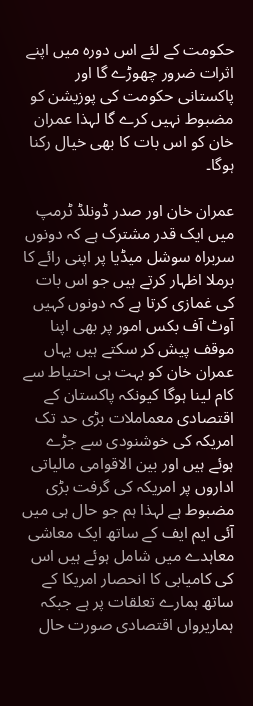حکومت کے لئے اس دورہ میں اپنے اثرات ضرور چھوڑے گا اور پاکستانی حکومت کی پوزیشن کو مضبوط نہیں کرے گا لہذا عمران خان کو اس بات کا بھی خیال رکنا ہوگا۔

عمران خان اور صدر ڈونلڈ ٹرمپ میں ایک قدر مشترک ہے کہ دونوں سربراہ سوشل میڈیا پر اپنی رائے کا برملا اظہار کرتے ہیں جو اس بات کی غمازی کرتا ہے کہ دونوں کہیں آوٹ آف بکس امور پر بھی اپنا موقف پیش کر سکتے ہیں یہاں عمران خان کو بہت ہی احتیاط سے کام لینا ہوگا کیونکہ پاکستان کے اقتصادی معماملات بڑی حد تک امریکہ کی خوشنودی سے جڑے ہوئے ہیں اور بین الاقوامی مالیاتی اداروں پر امریکہ کی گرفت بڑی مضبوط ہے لہذا ہم جو حال ہی میں آئی ایم ایف کے ساتھ ایک معاشی معاہدے میں شامل ہوئے ہیں اس کی کامیابی کا انحصار امریکا کے ساتھ ہمارے تعلقات پر ہے جبکہ ہماریرواں اقتصادی صورت حال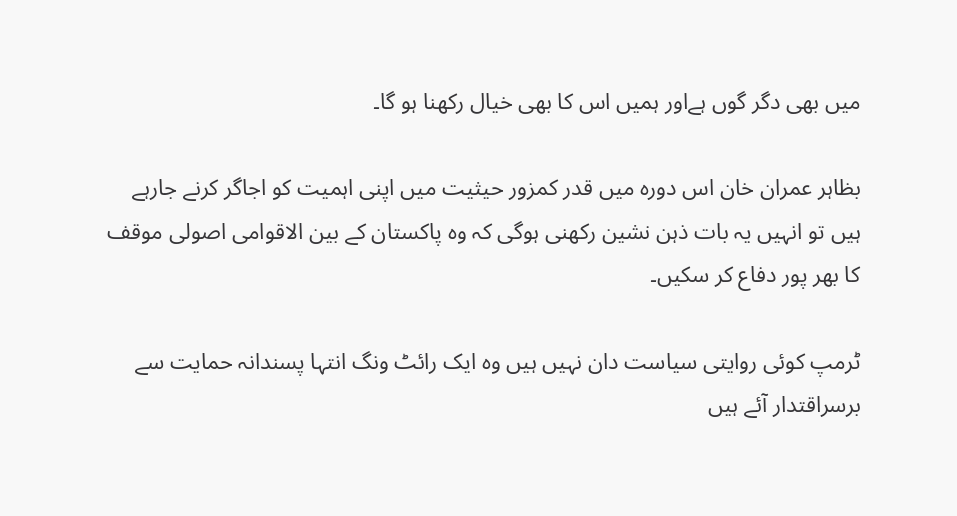میں بھی دگر گوں ہےاور ہمیں اس کا بھی خیال رکھنا ہو گا۔

بظاہر عمران خان اس دورہ میں قدر کمزور حیثیت میں اپنی اہمیت کو اجاگر کرنے جارہے ہیں تو انہیں یہ بات ذہن نشین رکھنی ہوگی کہ وہ پاکستان کے بین الاقوامی اصولی موقف کا بھر پور دفاع کر سکیں۔

ٹرمپ کوئی روایتی سیاست دان نہیں ہیں وہ ایک رائٹ ونگ انتہا پسندانہ حمایت سے برسراقتدار آئے ہیں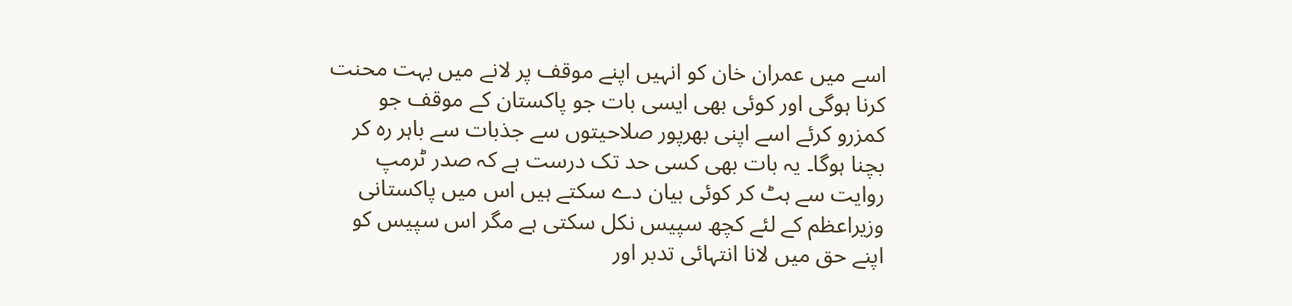اسے میں عمران خان کو انہیں اپنے موقف پر لانے میں بہت محنت کرنا ہوگی اور کوئی بھی ایسی بات جو پاکستان کے موقف جو کمزرو کرئے اسے اپنی بھرپور صلاحیتوں سے جذبات سے باہر رہ کر بچنا ہوگا۔ یہ بات بھی کسی حد تک درست ہے کہ صدر ٹرمپ روایت سے ہٹ کر کوئی بیان دے سکتے ہیں اس میں پاکستانی وزیراعظم کے لئے کچھ سپیس نکل سکتی ہے مگر اس سپیس کو اپنے حق میں لانا انتہائی تدبر اور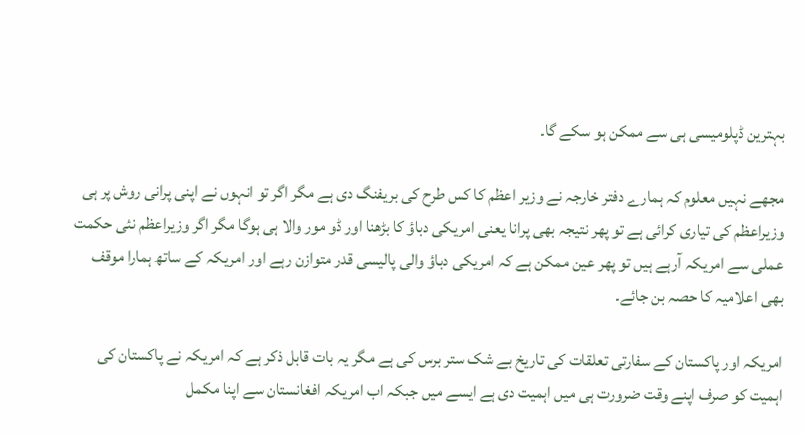بہترین ڈپلومیسی ہی سے ممکن ہو سکے گا۔

مجھے نہیں معلوم کہ ہمارے دفتر خارجہ نے وزیر اعظم کا کس طرح کی بریفنگ دی ہے مگر اگر تو انہوں نے اپنی پرانی روش پر ہی وزیراعظم کی تیاری کرائی ہے تو پھر نتیجہ بھی پرانا یعنی امریکی دباؤ کا بڑھنا اور ڈو مور والا ہی ہوگا مگر اگر وزیراعظم نئی حکمت عملی سے امریکہ آرہے ہیں تو پھر عین ممکن ہے کہ امریکی دباؤ والی پالیسی قدر متوازن رہے اور امریکہ کے ساتھ ہمارا موقف بھی اعلامیہ کا حصہ بن جائے۔

امریکہ اور پاکستان کے سفارتی تعلقات کی تاریخ بے شک ستر برس کی ہے مگر یہ بات قابل ذکر ہے کہ امریکہ نے پاکستان کی اہمیت کو صرف اپنے وقت ضرورت ہی میں اہمیت دی ہے ایسے میں جبکہ اب امریکہ افغانستان سے اپنا مکمل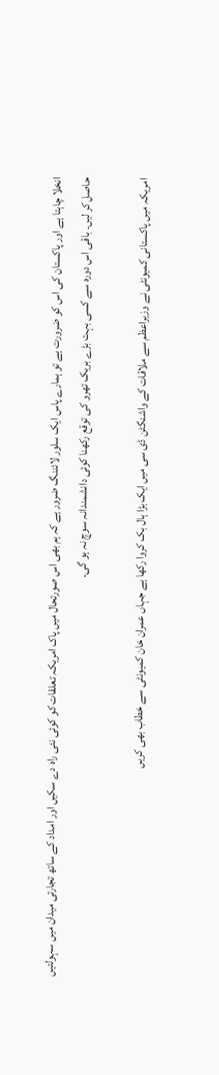انخلا چاہتا ہے اور پاکستان کی اس کو ضرورت ہے تو ہمارے پاس ایک سلور لائننگ ضرور ہے کہ ہم بھی اس صورتحال میں پاک امریکہ تعلقات کو کوئی نئی راہ دے سکیں اور امداد کے ساتھ تجارتی میدان میں سہولتیں حاصل کر لیں۔ باقی اس دورہ سے کسی بہت بڑے بریک تھرو کی توقع رکھنا کوئی دانشمندانہ سوچ نہ ہو گی۔

امریکہ میں پاکستانی کمیونٹی نے وزیراعظم سے ملاقات کے واشنگٹن ڈی سی میں ایک بڑا ہال بک کروا رکھا ہے جہاں عمران خان کمیونٹی سے خطاب بھی کریں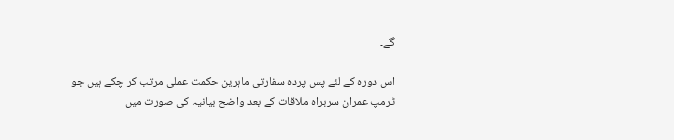گے۔

اس دورہ کے لئے پس پردہ سفارتی ماہرین حکمت عملی مرتب کر چکے ہیں جو ٹرمپ عمران سربراہ ملاقات کے بعد واضح بیانیہ کی صورت میں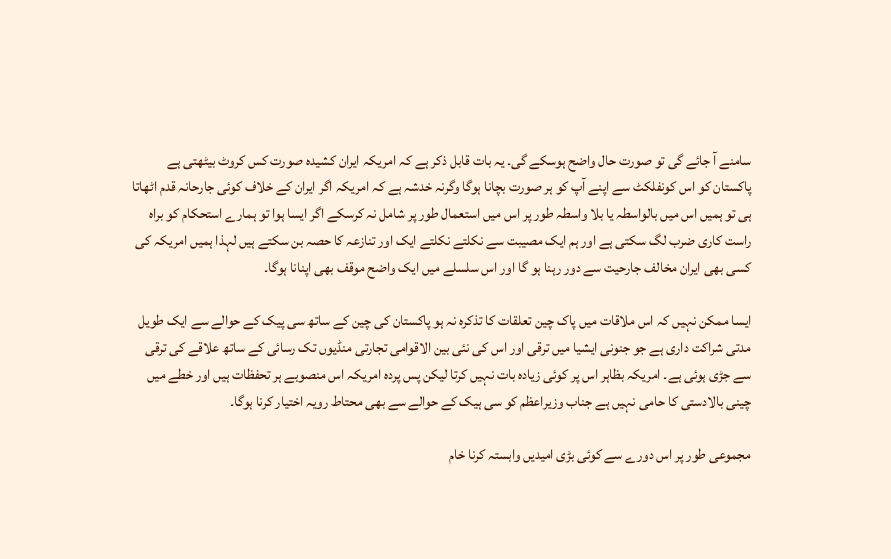سامنے آ جائے گی تو صورت حال واضح ہوسکے گی۔ یہ بات قابل ذکر ہے کہ امریکہ ایران کشیدہ صورت کس کروٹ بیٹھتی ہے پاکستان کو اس کونفلکٹ سے اپنے آپ کو ہر صورت بچانا ہوگا وگرنہ خدشہ ہے کہ امریکہ اگر ایران کے خلاف کوئی جارحانہ قدم اٹھاتا ہی تو ہمیں اس میں بالواسطہ یا بلا واسطہ طور پر اس میں استعمال طور پر شامل نہ کرسکے اگر ایسا ہوا تو ہمارے استحکام کو براہ راست کاری ضرب لگ سکتی ہے اور ہم ایک مصیبت سے نکلتے نکلتے ایک اور تنازعہ کا حصہ بن سکتے ہیں لہذا ہمیں امریکہ کی کسی بھی ایران مخالف جارحیت سے دور رہنا ہو گا اور اس سلسلے میں ایک واضح موقف بھی اپنانا ہوگا۔

ایسا ممکن نہیں کہ اس ملاقات میں پاک چین تعلقات کا تذکرہ نہ ہو پاکستان کی چین کے ساتھ سی پیک کے حوالے سے ایک طویل مدتی شراکت داری ہے جو جنونی ایشیا میں ترقی اور اس کی نئی بین الاقوامی تجارتی منڈیوں تک رسائی کے ساتھ علاقے کی ترقی سے جڑی ہوئی ہے۔ امریکہ بظاہر اس پر کوئی زیادہ بات نہیں کرتا لیکن پس پردہ امریکہ اس منصوبے ہر تحفظات ہیں اور خطے میں چینی بالادستی کا حامی نہیں ہے جناب وزیراعظم کو سی ہیک کے حوالے سے بھی محتاط رویہ اختیار کرنا ہوگا۔

مجموعی طور پر اس دورے سے کوئی بڑی امیدیں وابستہ کرنا خام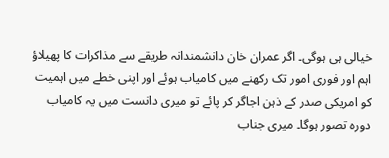خیالی ہی ہوگی۔ اگر عمران خان دانشمندانہ طریقے سے مذاکرات کا پھیلاؤ اہم اور فوری امور تک رکھنے میں کامیاب ہوئے اور اپنی خطے میں اہمیت کو امریکی صدر کے ذہن اجاگر کر پائے تو میری دانست میں یہ کامیاب دورہ تصور ہوگا۔ میری جناب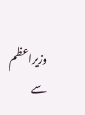وزیراعظم سے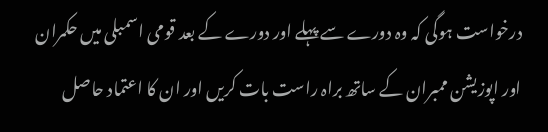درخواست ہوگی کہ وہ دورے سے پہلے اور دورے کے بعد قومی اسمبلی میں حکمران اور اپوزیشن ممبران کے ساتھ براہ راست بات کریں اور ان کا اعتماد حاصل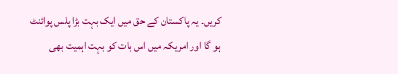کریں۔ یہ پاکستان کے حق میں ایک بہت بڑا پلس پوائنٹ ہو گا اور امریکہ میں اس بات کو بہت اہمیت بھی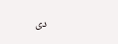دی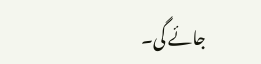جائے گی۔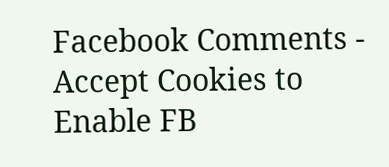Facebook Comments - Accept Cookies to Enable FB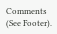Comments (See Footer).